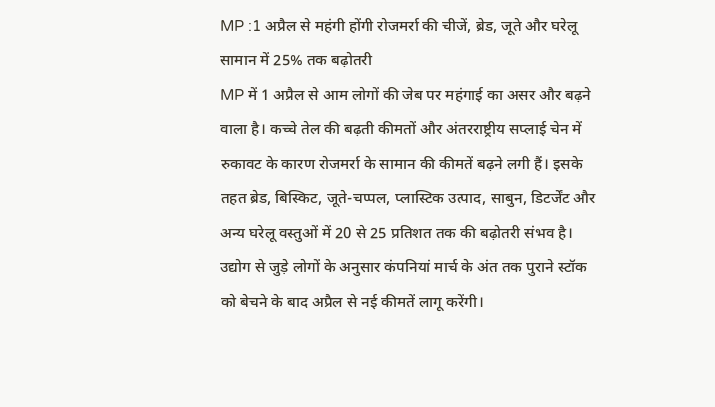MP :1 अप्रैल से महंगी होंगी रोजमर्रा की चीजें, ब्रेड, जूते और घरेलू सामान में 25% तक बढ़ोतरी
MP में 1 अप्रैल से आम लोगों की जेब पर महंगाई का असर और बढ़ने वाला है। कच्चे तेल की बढ़ती कीमतों और अंतरराष्ट्रीय सप्लाई चेन में रुकावट के कारण रोजमर्रा के सामान की कीमतें बढ़ने लगी हैं। इसके तहत ब्रेड, बिस्किट, जूते-चप्पल, प्लास्टिक उत्पाद, साबुन, डिटर्जेंट और अन्य घरेलू वस्तुओं में 20 से 25 प्रतिशत तक की बढ़ोतरी संभव है।
उद्योग से जुड़े लोगों के अनुसार कंपनियां मार्च के अंत तक पुराने स्टॉक को बेचने के बाद अप्रैल से नई कीमतें लागू करेंगी।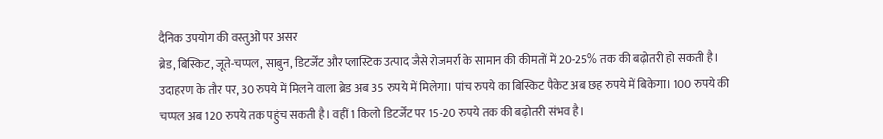दैनिक उपयोग की वस्तुओं पर असर
ब्रेड, बिस्किट, जूते-चप्पल, साबुन, डिटर्जेंट और प्लास्टिक उत्पाद जैसे रोजमर्रा के सामान की कीमतों में 20-25% तक की बढ़ोतरी हो सकती है। उदाहरण के तौर पर, 30 रुपये में मिलने वाला ब्रेड अब 35 रुपये में मिलेगा। पांच रुपये का बिस्किट पैकेट अब छह रुपये में बिकेगा। 100 रुपये की चप्पल अब 120 रुपये तक पहुंच सकती है। वहीं 1 किलो डिटर्जेंट पर 15-20 रुपये तक की बढ़ोतरी संभव है।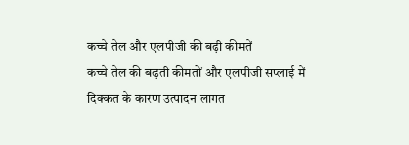कच्चे तेल और एलपीजी की बढ़ी कीमतें
कच्चे तेल की बढ़ती कीमतों और एलपीजी सप्लाई में दिक्कत के कारण उत्पादन लागत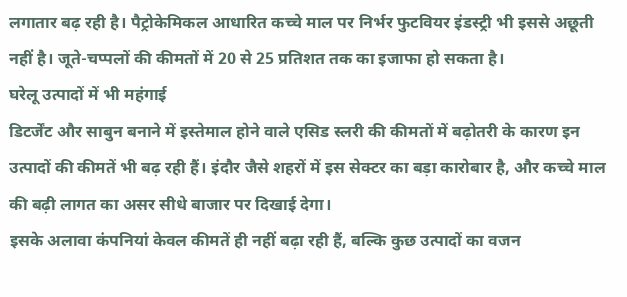लगातार बढ़ रही है। पैट्रोकेमिकल आधारित कच्चे माल पर निर्भर फुटवियर इंडस्ट्री भी इससे अछूती नहीं है। जूते-चप्पलों की कीमतों में 20 से 25 प्रतिशत तक का इजाफा हो सकता है।
घरेलू उत्पादों में भी महंगाई
डिटर्जेंट और साबुन बनाने में इस्तेमाल होने वाले एसिड स्लरी की कीमतों में बढ़ोतरी के कारण इन उत्पादों की कीमतें भी बढ़ रही हैं। इंदौर जैसे शहरों में इस सेक्टर का बड़ा कारोबार है, और कच्चे माल की बढ़ी लागत का असर सीधे बाजार पर दिखाई देगा।
इसके अलावा कंपनियां केवल कीमतें ही नहीं बढ़ा रही हैं, बल्कि कुछ उत्पादों का वजन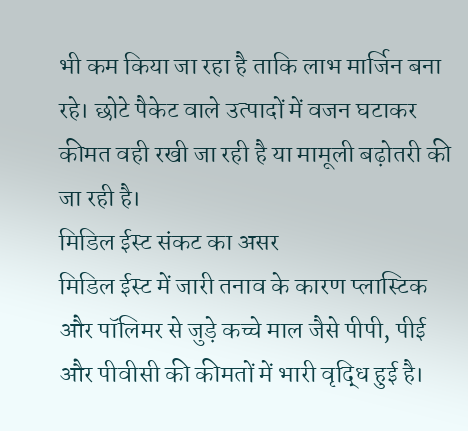भी कम किया जा रहा है ताकि लाभ मार्जिन बना रहे। छोटे पैकेट वाले उत्पादों में वजन घटाकर कीमत वही रखी जा रही है या मामूली बढ़ोतरी की जा रही है।
मिडिल ईस्ट संकट का असर
मिडिल ईस्ट में जारी तनाव के कारण प्लास्टिक और पॉलिमर से जुड़े कच्चे माल जैसे पीपी, पीई और पीवीसी की कीमतों में भारी वृद्धि हुई है।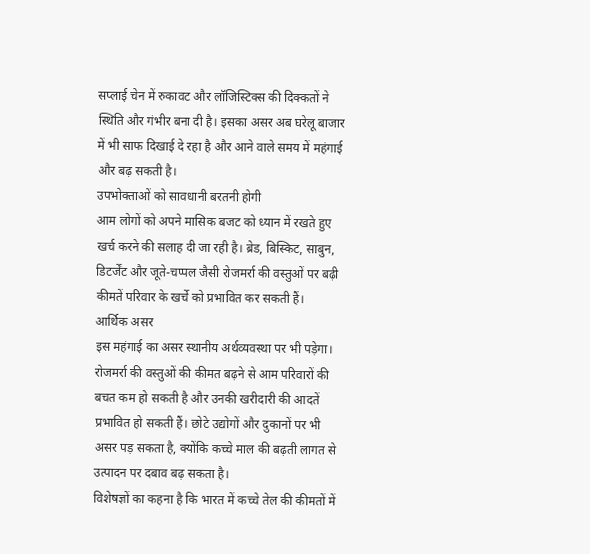सप्लाई चेन में रुकावट और लॉजिस्टिक्स की दिक्कतों ने स्थिति और गंभीर बना दी है। इसका असर अब घरेलू बाजार में भी साफ दिखाई दे रहा है और आने वाले समय में महंगाई और बढ़ सकती है।
उपभोक्ताओं को सावधानी बरतनी होगी
आम लोगों को अपने मासिक बजट को ध्यान में रखते हुए खर्च करने की सलाह दी जा रही है। ब्रेड, बिस्किट, साबुन, डिटर्जेंट और जूते-चप्पल जैसी रोजमर्रा की वस्तुओं पर बढ़ी कीमतें परिवार के खर्चे को प्रभावित कर सकती हैं।
आर्थिक असर
इस महंगाई का असर स्थानीय अर्थव्यवस्था पर भी पड़ेगा। रोजमर्रा की वस्तुओं की कीमत बढ़ने से आम परिवारों की बचत कम हो सकती है और उनकी खरीदारी की आदतें प्रभावित हो सकती हैं। छोटे उद्योगों और दुकानों पर भी असर पड़ सकता है, क्योंकि कच्चे माल की बढ़ती लागत से उत्पादन पर दबाव बढ़ सकता है।
विशेषज्ञों का कहना है कि भारत में कच्चे तेल की कीमतों में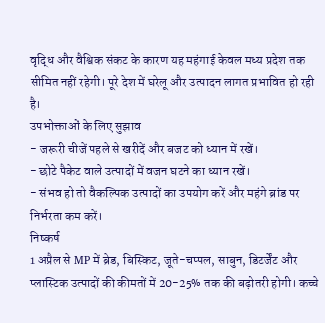वृद्धि और वैश्विक संकट के कारण यह महंगाई केवल मध्य प्रदेश तक सीमित नहीं रहेगी। पूरे देश में घरेलू और उत्पादन लागत प्रभावित हो रही है।
उपभोक्ताओं के लिए सुझाव
- जरूरी चीजें पहले से खरीदें और बजट को ध्यान में रखें।
- छोटे पैकेट वाले उत्पादों में वजन घटने का ध्यान रखें।
- संभव हो तो वैकल्पिक उत्पादों का उपयोग करें और महंगे ब्रांड पर निर्भरता कम करें।
निष्कर्ष
1 अप्रैल से MP में ब्रेड, बिस्किट, जूते-चप्पल, साबुन, डिटर्जेंट और प्लास्टिक उत्पादों की कीमतों में 20-25% तक की बढ़ोतरी होगी। कच्चे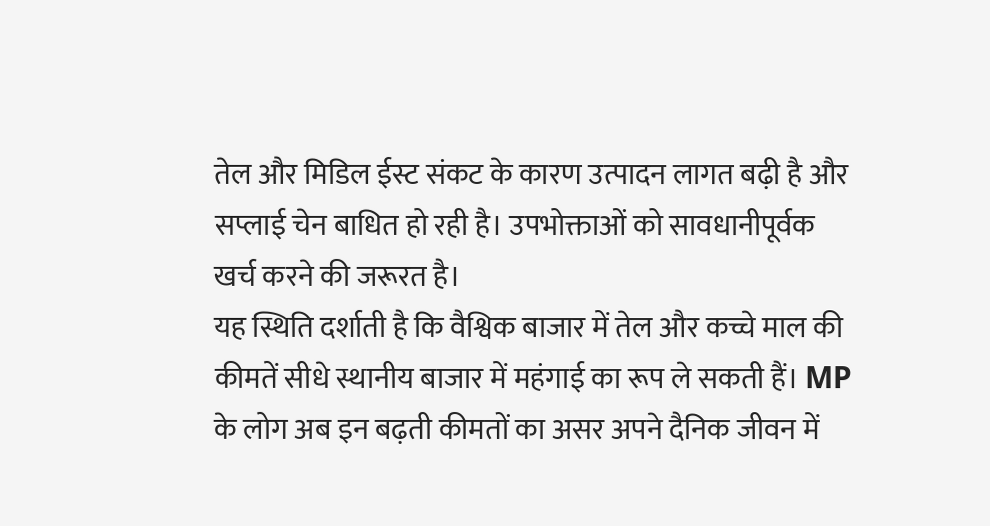तेल और मिडिल ईस्ट संकट के कारण उत्पादन लागत बढ़ी है और सप्लाई चेन बाधित हो रही है। उपभोक्ताओं को सावधानीपूर्वक खर्च करने की जरूरत है।
यह स्थिति दर्शाती है कि वैश्विक बाजार में तेल और कच्चे माल की कीमतें सीधे स्थानीय बाजार में महंगाई का रूप ले सकती हैं। MP के लोग अब इन बढ़ती कीमतों का असर अपने दैनिक जीवन में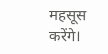महसूस करेंगे।